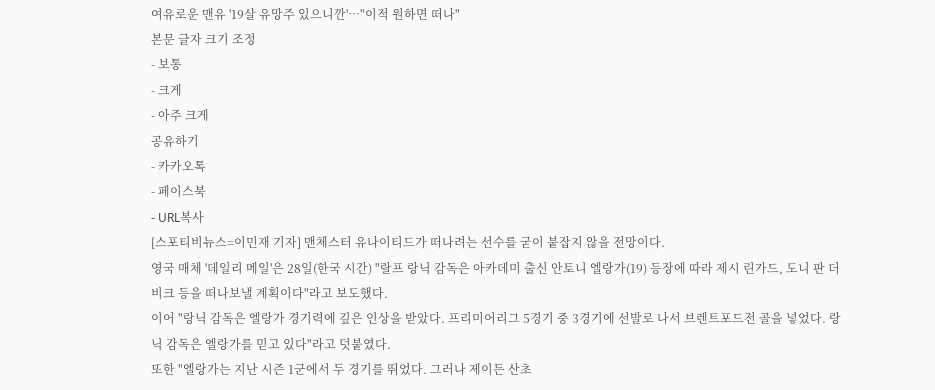여유로운 맨유 '19살 유망주 있으니깐'…"이적 원하면 떠나"
본문 글자 크기 조정
- 보통
- 크게
- 아주 크게
공유하기
- 카카오톡
- 페이스북
- URL복사
[스포티비뉴스=이민재 기자] 맨체스터 유나이티드가 떠나려는 선수를 굳이 붙잡지 않을 전망이다.
영국 매체 '데일리 메일'은 28일(한국 시간) "랄프 랑닉 감독은 아카데미 출신 안토니 엘랑가(19) 등장에 따라 제시 린가드, 도니 판 더 비크 등을 떠나보낼 계획이다"라고 보도했다.
이어 "랑닉 감독은 엘랑가 경기력에 깊은 인상을 받았다. 프리미어리그 5경기 중 3경기에 선발로 나서 브렌트포드전 골을 넣었다. 랑닉 감독은 엘랑가를 믿고 있다"라고 덧붙였다.
또한 "엘랑가는 지난 시즌 1군에서 두 경기를 뛰었다. 그러나 제이든 산초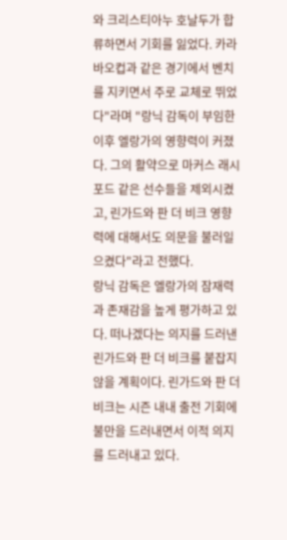와 크리스티아누 호날두가 합류하면서 기회를 잃었다. 카라바오컵과 같은 경기에서 벤치를 지키면서 주로 교체로 뛰었다"라며 "랑닉 감독이 부임한 이후 엘랑가의 영향력이 커졌다. 그의 활약으로 마커스 래시포드 같은 선수들을 제외시켰고, 린가드와 판 더 비크 영향력에 대해서도 의문을 불러일으켰다"라고 전했다.
랑닉 감독은 엘랑가의 잠재력과 존재감을 높게 평가하고 있다. 떠나겠다는 의지를 드러낸 린가드와 판 더 비크를 붙잡지 않을 계획이다. 린가드와 판 더 비크는 시즌 내내 출전 기회에 불만을 드러내면서 이적 의지를 드러내고 있다.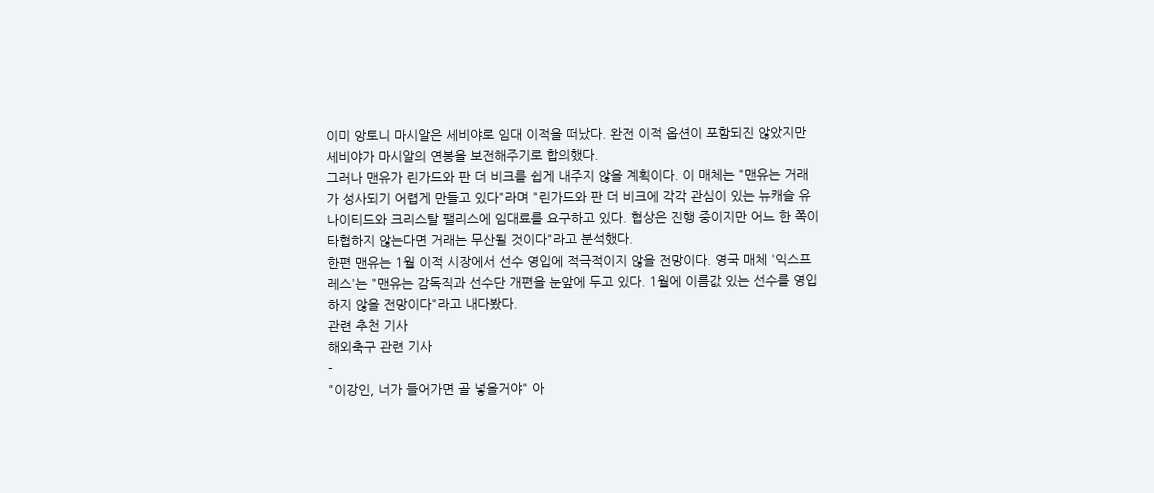이미 앙토니 마시알은 세비야로 임대 이적을 떠났다. 완전 이적 옵션이 포함되진 않았지만 세비야가 마시알의 연봉을 보전해주기로 합의했다.
그러나 맨유가 린가드와 판 더 비크를 쉽게 내주지 않을 계획이다. 이 매체는 "맨유는 거래가 성사되기 어렵게 만들고 있다"라며 "린가드와 판 더 비크에 각각 관심이 있는 뉴캐슬 유나이티드와 크리스탈 팰리스에 임대료를 요구하고 있다. 협상은 진행 중이지만 어느 한 쪽이 타협하지 않는다면 거래는 무산될 것이다"라고 분석했다.
한편 맨유는 1월 이적 시장에서 선수 영입에 적극적이지 않을 전망이다. 영국 매체 '익스프레스'는 "맨유는 감독직과 선수단 개편을 눈앞에 두고 있다. 1월에 이름값 있는 선수를 영입하지 않을 전망이다"라고 내다봤다.
관련 추천 기사
해외축구 관련 기사
-
"이강인, 너가 들어가면 골 넣을거야" 아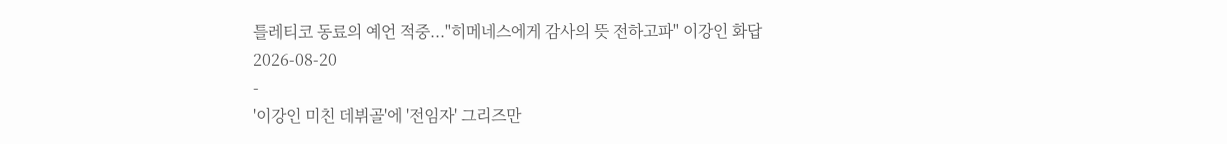틀레티코 동료의 예언 적중..."히메네스에게 감사의 뜻 전하고파" 이강인 화답
2026-08-20
-
'이강인 미친 데뷔골'에 '전임자' 그리즈만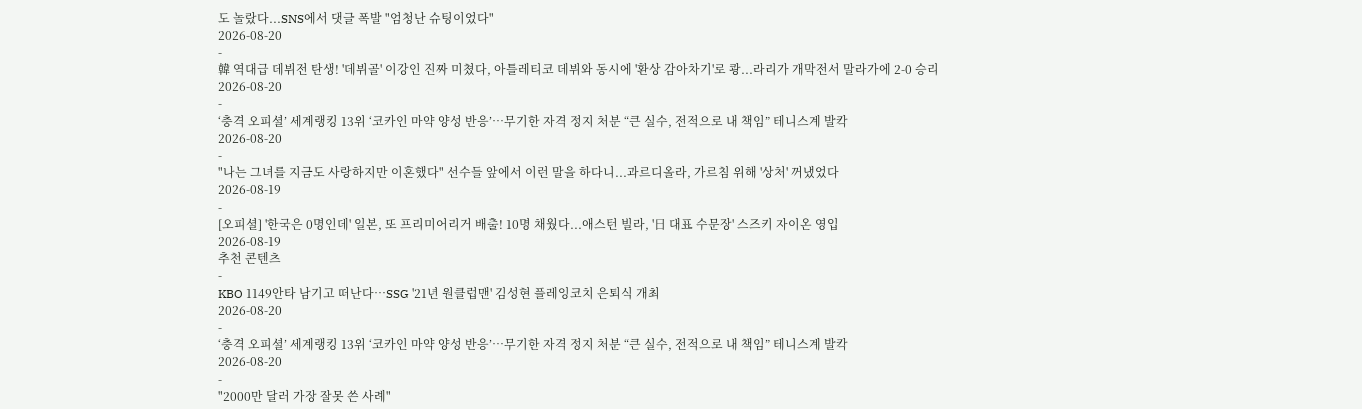도 놀랐다...SNS에서 댓글 폭발 "엄청난 슈팅이었다"
2026-08-20
-
韓 역대급 데뷔전 탄생! '데뷔골' 이강인 진짜 미쳤다, 아틀레티코 데뷔와 동시에 '환상 감아차기'로 쾅...라리가 개막전서 말라가에 2-0 승리
2026-08-20
-
‘충격 오피셜’ 세계랭킹 13위 ‘코카인 마약 양성 반응’…무기한 자격 정지 처분 “큰 실수, 전적으로 내 책임” 테니스계 발칵
2026-08-20
-
"나는 그녀를 지금도 사랑하지만 이혼했다" 선수들 앞에서 이런 말을 하다니...과르디올라, 가르침 위해 '상처' 꺼냈었다
2026-08-19
-
[오피셜] '한국은 0명인데' 일본, 또 프리미어리거 배출! 10명 채웠다...애스턴 빌라, '日 대표 수문장' 스즈키 자이온 영입
2026-08-19
추천 콘텐츠
-
KBO 1149안타 남기고 떠난다…SSG '21년 원클럽맨' 김성현 플레잉코치 은퇴식 개최
2026-08-20
-
‘충격 오피셜’ 세계랭킹 13위 ‘코카인 마약 양성 반응’…무기한 자격 정지 처분 “큰 실수, 전적으로 내 책임” 테니스계 발칵
2026-08-20
-
"2000만 달러 가장 잘못 쓴 사례"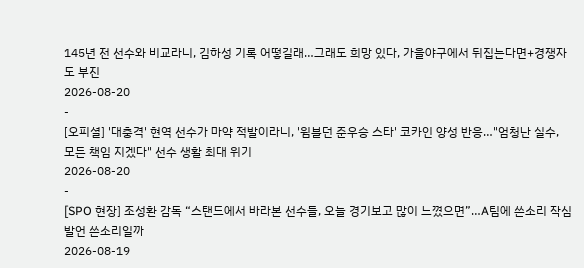145년 전 선수와 비교라니, 김하성 기록 어떻길래…그래도 희망 있다, 가을야구에서 뒤집는다면+경쟁자도 부진
2026-08-20
-
[오피셜] '대충격' 현역 선수가 마약 적발이라니, '윔블던 준우승 스타' 코카인 양성 반응…"엄청난 실수, 모든 책임 지겠다" 선수 생활 최대 위기
2026-08-20
-
[SPO 현장] 조성환 감독 “스탠드에서 바라본 선수들, 오늘 경기보고 많이 느꼈으면”…A팀에 쓴소리 작심발언 쓴소리일까
2026-08-19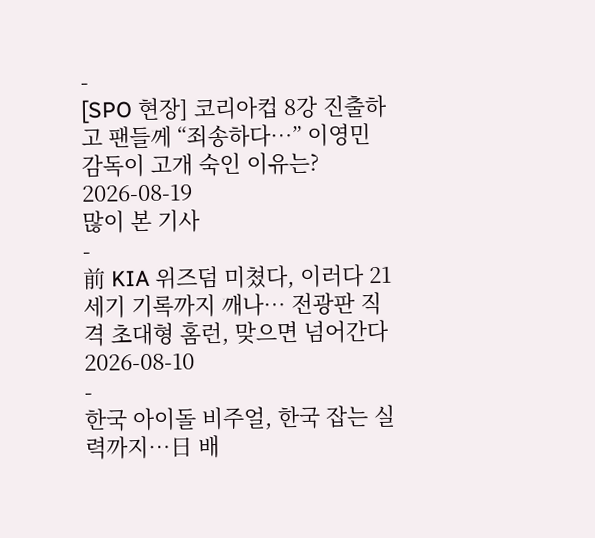-
[SPO 현장] 코리아컵 8강 진출하고 팬들께 “죄송하다…” 이영민 감독이 고개 숙인 이유는?
2026-08-19
많이 본 기사
-
前 KIA 위즈덤 미쳤다, 이러다 21세기 기록까지 깨나… 전광판 직격 초대형 홈런, 맞으면 넘어간다
2026-08-10
-
한국 아이돌 비주얼, 한국 잡는 실력까지…日 배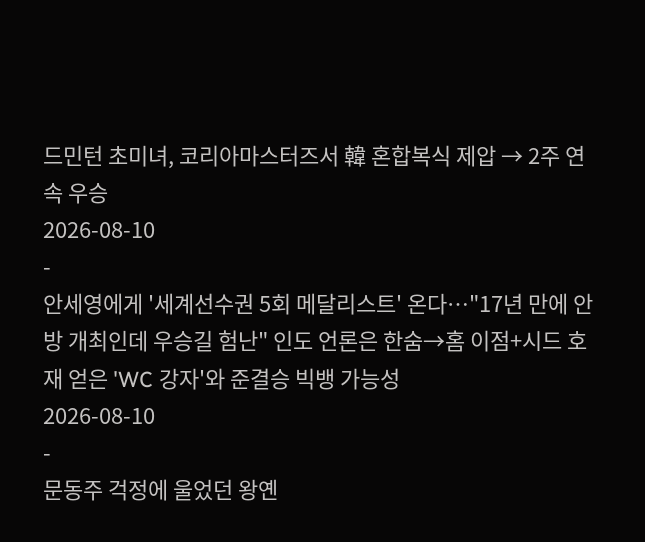드민턴 초미녀, 코리아마스터즈서 韓 혼합복식 제압 → 2주 연속 우승
2026-08-10
-
안세영에게 '세계선수권 5회 메달리스트' 온다…"17년 만에 안방 개최인데 우승길 험난" 인도 언론은 한숨→홈 이점+시드 호재 얻은 'WC 강자'와 준결승 빅뱅 가능성
2026-08-10
-
문동주 걱정에 울었던 왕옌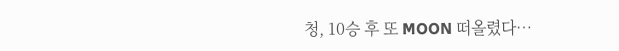청, 10승 후 또 MOON 떠올렸다…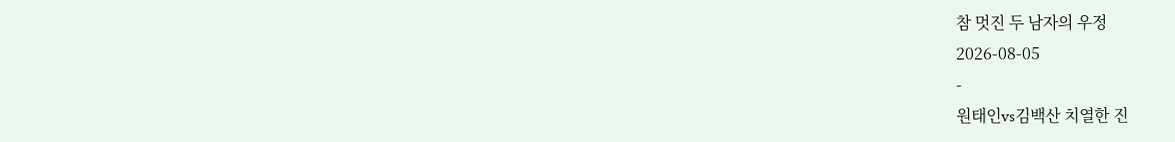참 멋진 두 남자의 우정
2026-08-05
-
원태인vs김백산 치열한 진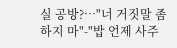실 공방?…"너 거짓말 좀 하지 마"-"밥 언제 사주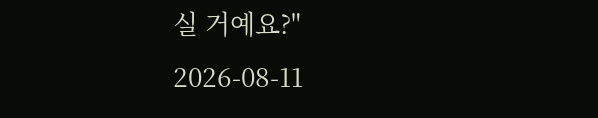실 거예요?"
2026-08-11